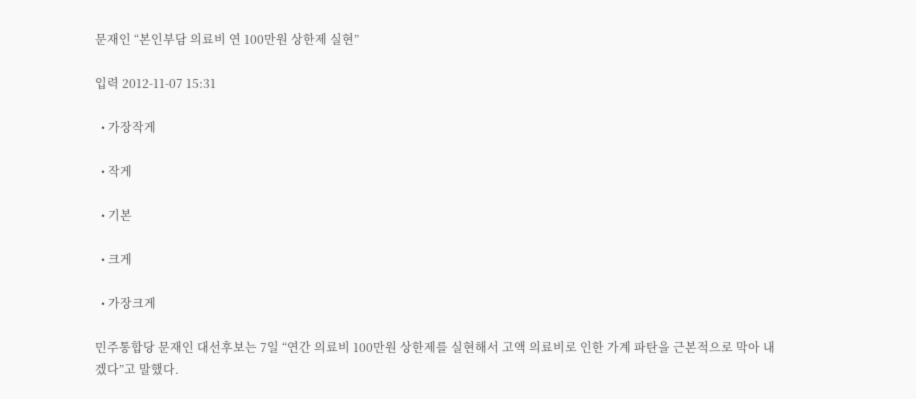문재인 “본인부담 의료비 연 100만원 상한제 실현”

입력 2012-11-07 15:31

  • 가장작게

  • 작게

  • 기본

  • 크게

  • 가장크게

민주통합당 문재인 대선후보는 7일 “연간 의료비 100만원 상한제를 실현해서 고액 의료비로 인한 가계 파탄을 근본적으로 막아 내겠다”고 말했다.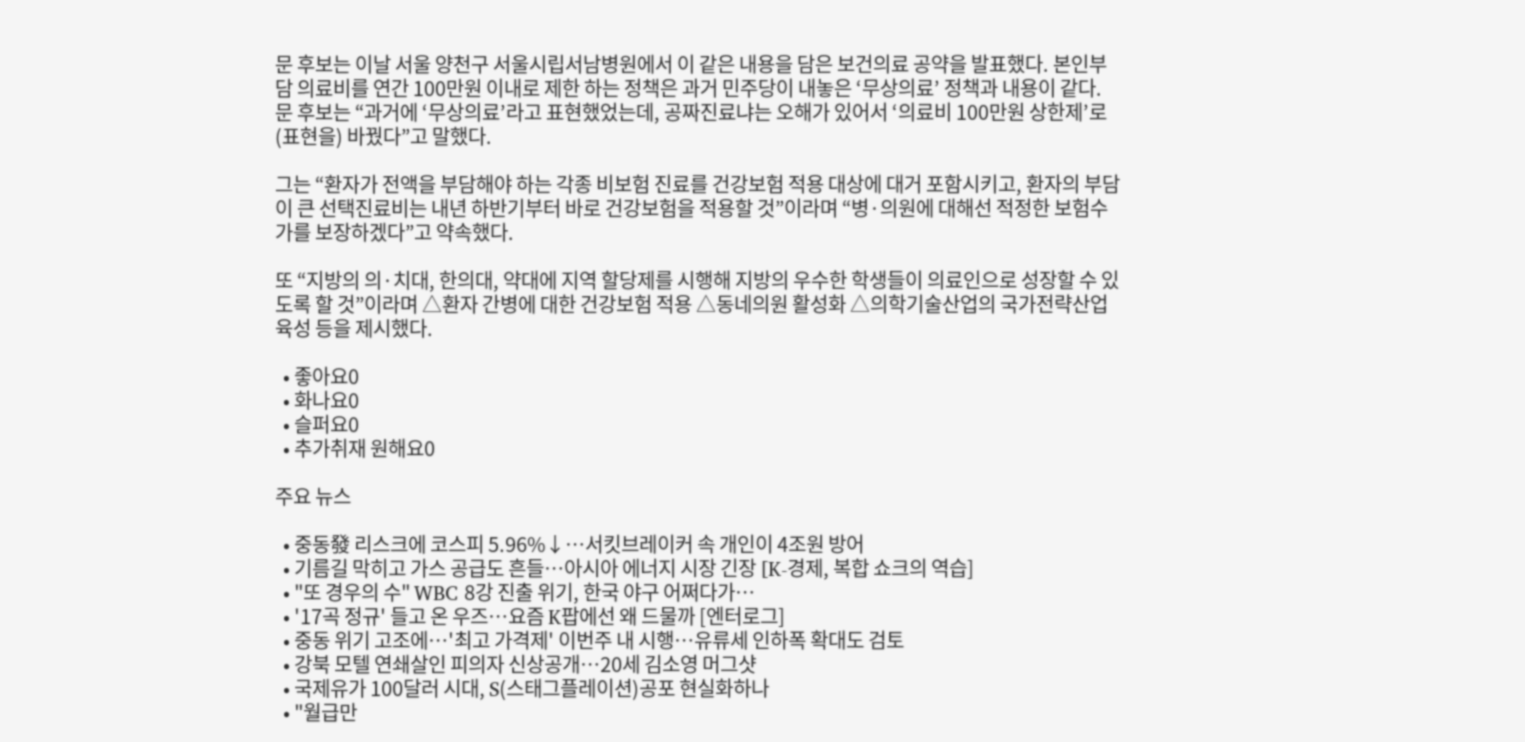문 후보는 이날 서울 양천구 서울시립서남병원에서 이 같은 내용을 담은 보건의료 공약을 발표했다. 본인부담 의료비를 연간 100만원 이내로 제한 하는 정책은 과거 민주당이 내놓은 ‘무상의료’ 정책과 내용이 같다. 문 후보는 “과거에 ‘무상의료’라고 표현했었는데, 공짜진료냐는 오해가 있어서 ‘의료비 100만원 상한제’로 (표현을) 바꿨다”고 말했다.

그는 “환자가 전액을 부담해야 하는 각종 비보험 진료를 건강보험 적용 대상에 대거 포함시키고, 환자의 부담이 큰 선택진료비는 내년 하반기부터 바로 건강보험을 적용할 것”이라며 “병·의원에 대해선 적정한 보험수가를 보장하겠다”고 약속했다.

또 “지방의 의·치대, 한의대, 약대에 지역 할당제를 시행해 지방의 우수한 학생들이 의료인으로 성장할 수 있도록 할 것”이라며 △환자 간병에 대한 건강보험 적용 △동네의원 활성화 △의학기술산업의 국가전략산업 육성 등을 제시했다.

  • 좋아요0
  • 화나요0
  • 슬퍼요0
  • 추가취재 원해요0

주요 뉴스

  • 중동發 리스크에 코스피 5.96%↓⋯서킷브레이커 속 개인이 4조원 방어
  • 기름길 막히고 가스 공급도 흔들…아시아 에너지 시장 긴장 [K-경제, 복합 쇼크의 역습]
  • "또 경우의 수" WBC 8강 진출 위기, 한국 야구 어쩌다가…
  • '17곡 정규' 들고 온 우즈⋯요즘 K팝에선 왜 드물까 [엔터로그]
  • 중동 위기 고조에…'최고 가격제' 이번주 내 시행…유류세 인하폭 확대도 검토
  • 강북 모텔 연쇄살인 피의자 신상공개…20세 김소영 머그샷
  • 국제유가 100달러 시대, S(스태그플레이션)공포 현실화하나
  • "월급만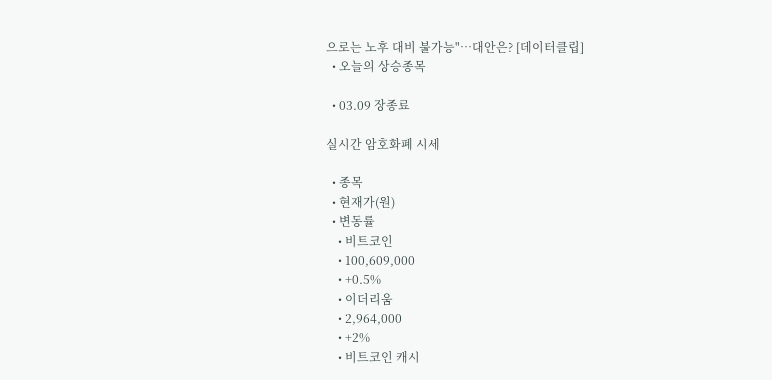으로는 노후 대비 불가능"…대안은? [데이터클립]
  • 오늘의 상승종목

  • 03.09 장종료

실시간 암호화폐 시세

  • 종목
  • 현재가(원)
  • 변동률
    • 비트코인
    • 100,609,000
    • +0.5%
    • 이더리움
    • 2,964,000
    • +2%
    • 비트코인 캐시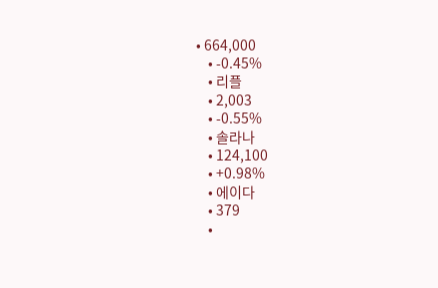• 664,000
    • -0.45%
    • 리플
    • 2,003
    • -0.55%
    • 솔라나
    • 124,100
    • +0.98%
    • 에이다
    • 379
    •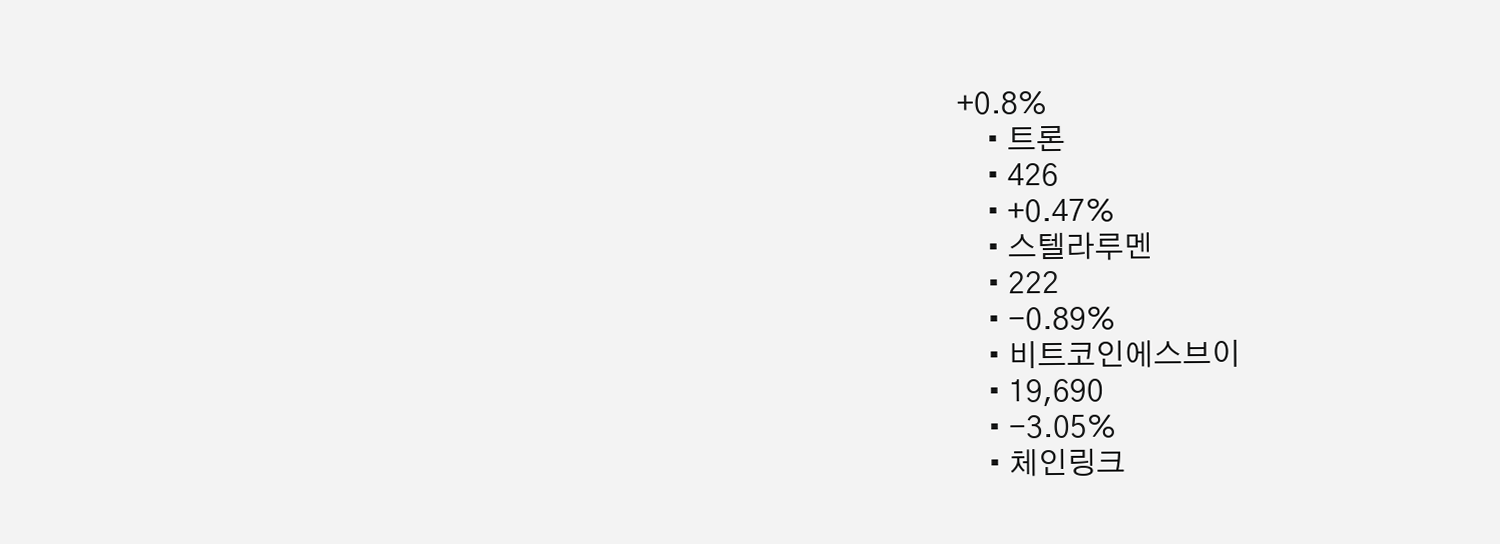+0.8%
    • 트론
    • 426
    • +0.47%
    • 스텔라루멘
    • 222
    • -0.89%
    • 비트코인에스브이
    • 19,690
    • -3.05%
    • 체인링크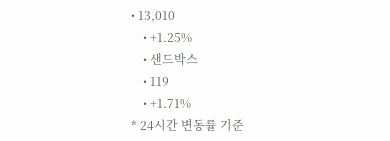• 13,010
    • +1.25%
    • 샌드박스
    • 119
    • +1.71%
* 24시간 변동률 기준